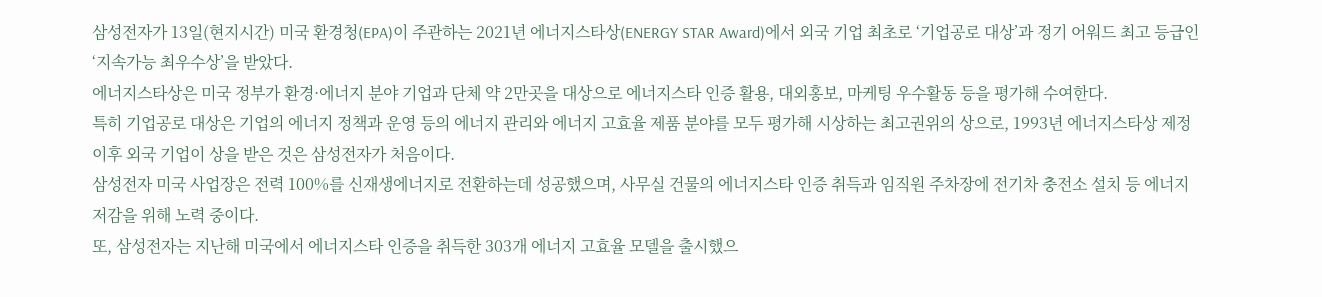삼성전자가 13일(현지시간) 미국 환경청(EPA)이 주관하는 2021년 에너지스타상(ENERGY STAR Award)에서 외국 기업 최초로 ‘기업공로 대상’과 정기 어워드 최고 등급인 ‘지속가능 최우수상’을 받았다.
에너지스타상은 미국 정부가 환경·에너지 분야 기업과 단체 약 2만곳을 대상으로 에너지스타 인증 활용, 대외홍보, 마케팅 우수활동 등을 평가해 수여한다.
특히 기업공로 대상은 기업의 에너지 정책과 운영 등의 에너지 관리와 에너지 고효율 제품 분야를 모두 평가해 시상하는 최고권위의 상으로, 1993년 에너지스타상 제정 이후 외국 기업이 상을 받은 것은 삼성전자가 처음이다.
삼성전자 미국 사업장은 전력 100%를 신재생에너지로 전환하는데 성공했으며, 사무실 건물의 에너지스타 인증 취득과 임직원 주차장에 전기차 충전소 설치 등 에너지 저감을 위해 노력 중이다.
또, 삼성전자는 지난해 미국에서 에너지스타 인증을 취득한 303개 에너지 고효율 모델을 출시했으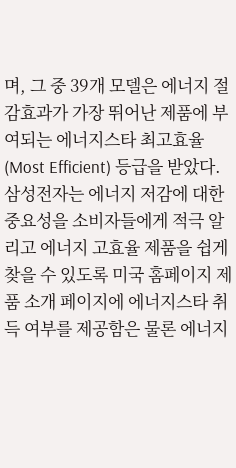며, 그 중 39개 모델은 에너지 절감효과가 가장 뛰어난 제품에 부여되는 에너지스타 최고효율(Most Efficient) 등급을 받았다.
삼성전자는 에너지 저감에 대한 중요성을 소비자들에게 적극 알리고 에너지 고효율 제품을 쉽게 찾을 수 있도록 미국 홈페이지 제품 소개 페이지에 에너지스타 취득 여부를 제공함은 물론 에너지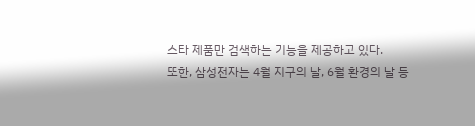스타 제품만 검색하는 기능을 제공하고 있다.
또한, 삼성전자는 4월 지구의 날, 6월 환경의 날 등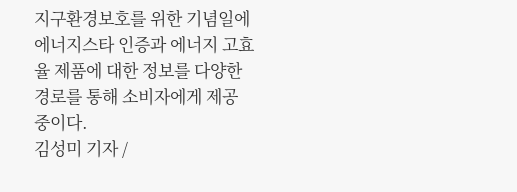지구환경보호를 위한 기념일에 에너지스타 인증과 에너지 고효율 제품에 대한 정보를 다양한 경로를 통해 소비자에게 제공 중이다.
김성미 기자 /